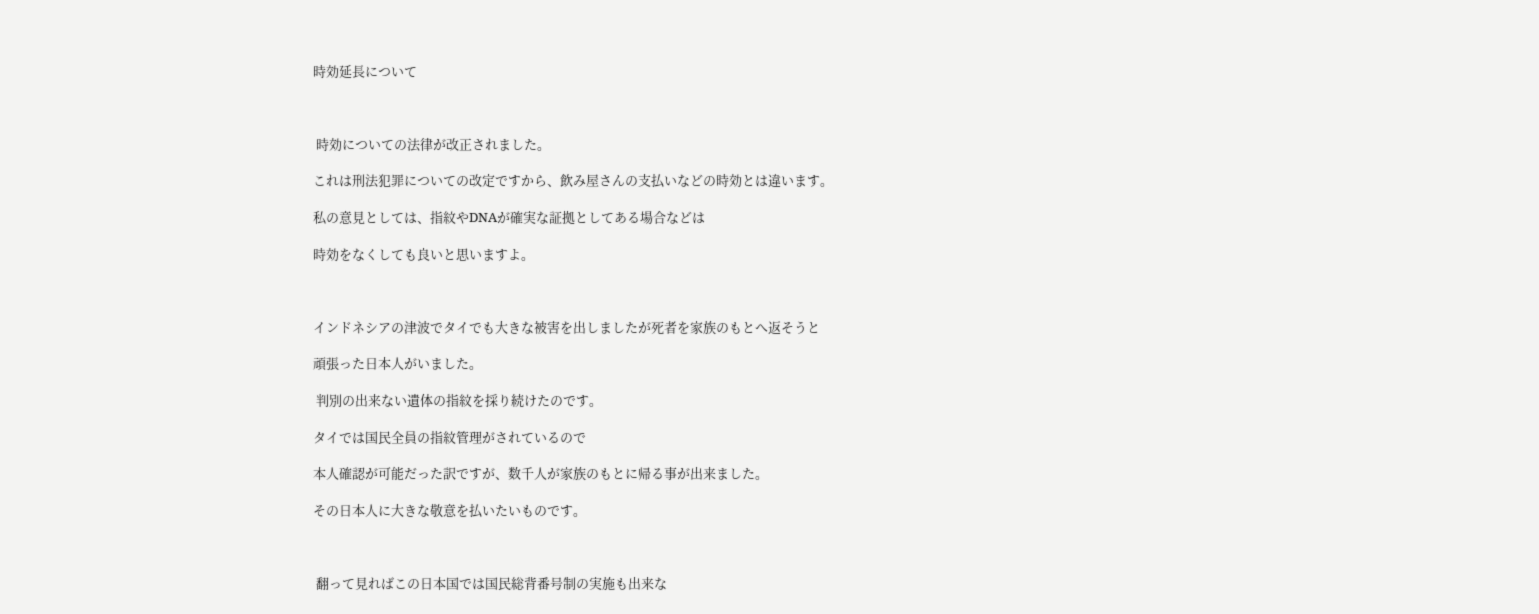時効延長について



 時効についての法律が改正されました。

これは刑法犯罪についての改定ですから、飲み屋さんの支払いなどの時効とは違います。

私の意見としては、指紋やDNAが確実な証拠としてある場合などは

時効をなくしても良いと思いますよ。



インドネシアの津波でタイでも大きな被害を出しましたが死者を家族のもとへ返そうと

頑張った日本人がいました。

 判別の出来ない遺体の指紋を採り続けたのです。

タイでは国民全員の指紋管理がされているので

本人確認が可能だった訳ですが、数千人が家族のもとに帰る事が出来ました。

その日本人に大きな敬意を払いたいものです。



 翻って見ればこの日本国では国民総背番号制の実施も出来な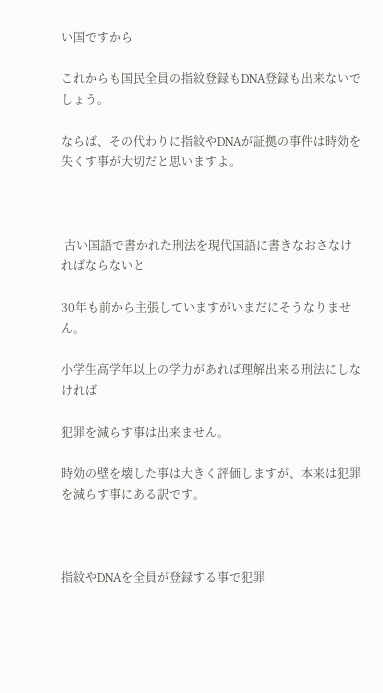い国ですから

これからも国民全員の指紋登録もDNA登録も出来ないでしょう。

ならば、その代わりに指紋やDNAが証拠の事件は時効を失くす事が大切だと思いますよ。



 古い国語で書かれた刑法を現代国語に書きなおさなければならないと

30年も前から主張していますがいまだにそうなりません。

小学生高学年以上の学力があれば理解出来る刑法にしなければ

犯罪を減らす事は出来ません。

時効の壁を壊した事は大きく評価しますが、本来は犯罪を減らす事にある訳です。



指紋やDNAを全員が登録する事で犯罪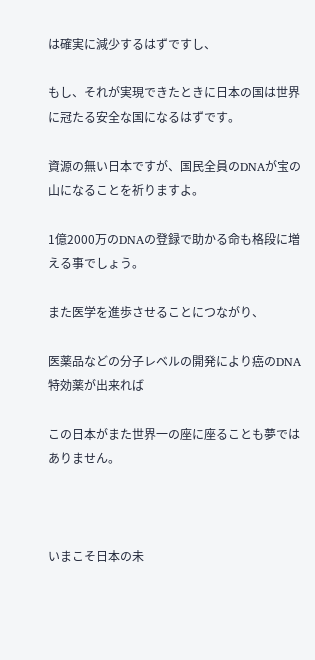は確実に減少するはずですし、

もし、それが実現できたときに日本の国は世界に冠たる安全な国になるはずです。

資源の無い日本ですが、国民全員のDNAが宝の山になることを祈りますよ。

1億2000万のDNAの登録で助かる命も格段に増える事でしょう。

また医学を進歩させることにつながり、

医薬品などの分子レベルの開発により癌のDNA特効薬が出来れば

この日本がまた世界一の座に座ることも夢ではありません。



いまこそ日本の未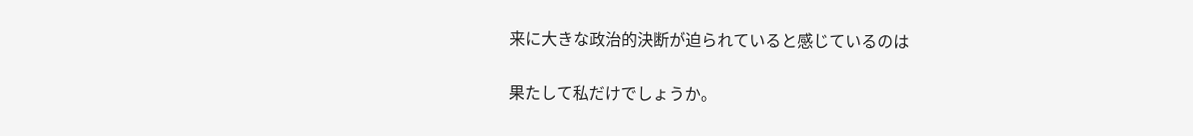来に大きな政治的決断が迫られていると感じているのは

果たして私だけでしょうか。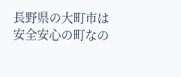長野県の大町市は安全安心の町なの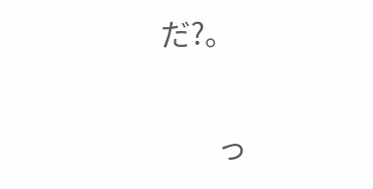だ?。

        っ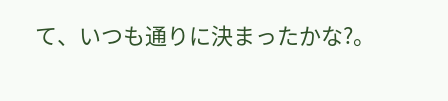て、いつも通りに決まったかな?。